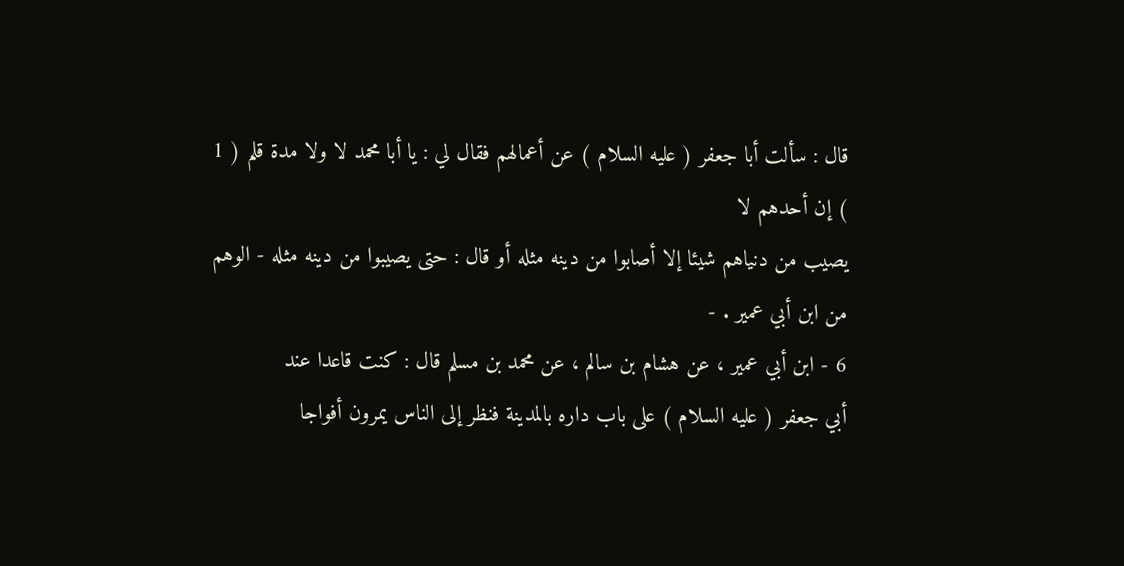قال : سألت أبا جعفر ( عليه السلام ) عن أعمالهم فقال لي : يا أبا محمد لا ولا مدة قلم ( 1 ) إن أحدهم لا
يصيب من دنياهم شيئا إلا أصابوا من دينه مثله أو قال : حتى يصيبوا من دينه مثله - الوهم
من ابن أبي عمير . -
6 - ابن أبي عمير ، عن هشام بن سالم ، عن محمد بن مسلم قال : كنت قاعدا عند
أبي جعفر ( عليه السلام ) على باب داره بالمدينة فنظر إلى الناس يمرون أفواجا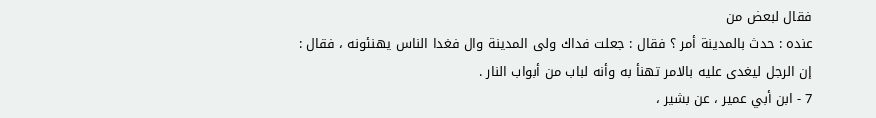فقال لبعض من
عنده : حدث بالمدينة أمر ؟ فقال : جعلت فداك ولى المدينة وال فغدا الناس يهنئونه ، فقال :
إن الرجل ليغدى عليه بالامر تهنأ به وأنه لباب من أبواب النار .
7 - ابن أبي عمير ، عن بشير ،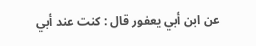عن ابن أبي يعفور قال : كنت عند أبي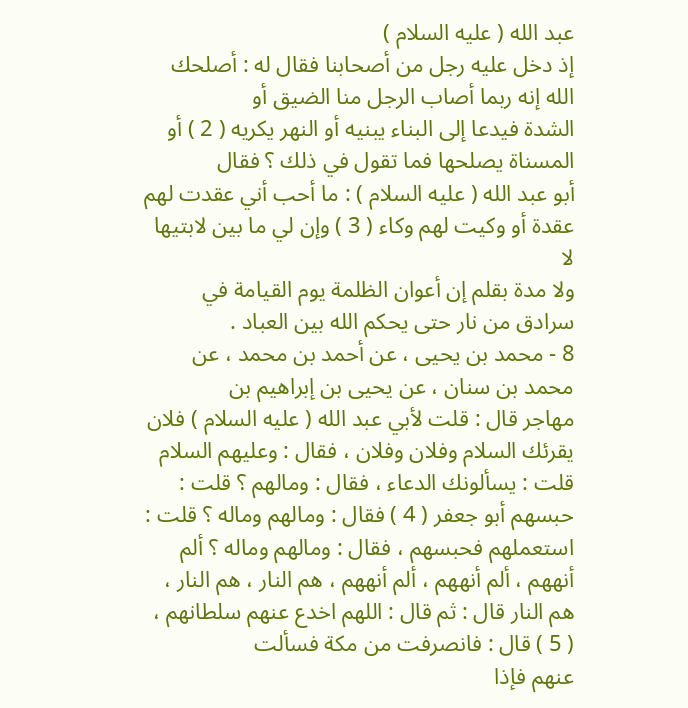عبد الله ( عليه السلام )
إذ دخل عليه رجل من أصحابنا فقال له : أصلحك الله إنه ربما أصاب الرجل منا الضيق أو
الشدة فيدعا إلى البناء يبنيه أو النهر يكريه ( 2 ) أو المسناة يصلحها فما تقول في ذلك ؟ فقال
أبو عبد الله ( عليه السلام ) : ما أحب أني عقدت لهم عقدة أو وكيت لهم وكاء ( 3 ) وإن لي ما بين لابتيها لا
ولا مدة بقلم إن أعوان الظلمة يوم القيامة في سرادق من نار حتى يحكم الله بين العباد .
8 - محمد بن يحيى ، عن أحمد بن محمد ، عن محمد بن سنان ، عن يحيى بن إبراهيم بن
مهاجر قال : قلت لأبي عبد الله ( عليه السلام ) فلان يقرئك السلام وفلان وفلان ، فقال : وعليهم السلام
قلت : يسألونك الدعاء ، فقال : ومالهم ؟ قلت : حبسهم أبو جعفر ( 4 ) فقال : ومالهم وماله ؟ قلت :
استعملهم فحبسهم ، فقال : ومالهم وماله ؟ ألم أنههم ، ألم أنههم ، ألم أنههم ، هم النار ، هم النار ،
هم النار قال : ثم قال : اللهم اخدع عنهم سلطانهم ، ( 5 ) قال : فانصرفت من مكة فسألت
عنهم فإذا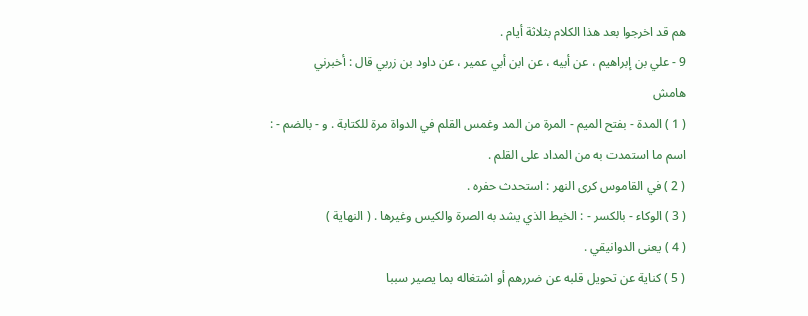هم قد اخرجوا بعد هذا الكلام بثلاثة أيام .
9 - علي بن إبراهيم ، عن أبيه ، عن ابن أبي عمير ، عن داود بن زربي قال : أخبرني
هامش
( 1 ) المدة - بفتح الميم - المرة من المد وغمس القلم في الدواة مرة للكتابة . و - بالضم - :
اسم ما استمدت به من المداد على القلم .
( 2 ) في القاموس كرى النهر : استحدث حفره .
( 3 ) الوكاء - بالكسر - : الخيط الذي يشد به الصرة والكيس وغيرها . ( النهاية )
( 4 ) يعنى الدوانيقي .
( 5 ) كناية عن تحويل قلبه عن ضررهم أو اشتغاله بما يصير سببا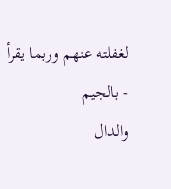لغفلته عنهم وربما يقرأ - بالجيم
والدال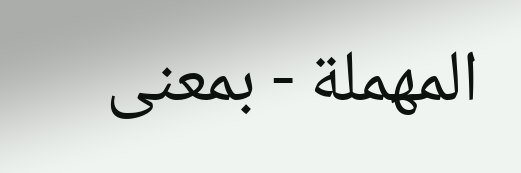المهملة - بمعنى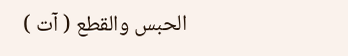الحبس والقطع ( آت )